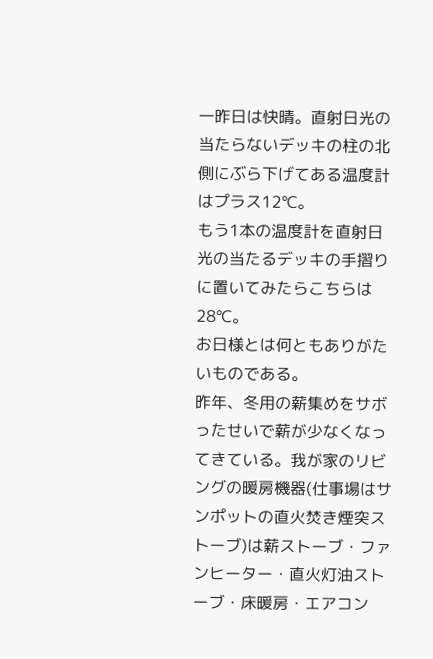一昨日は快晴。直射日光の当たらないデッキの柱の北側にぶら下げてある温度計はプラス12℃。
もう1本の温度計を直射日光の当たるデッキの手摺りに置いてみたらこちらは28℃。
お日様とは何ともありがたいものである。
昨年、冬用の薪集めをサボったせいで薪が少なくなってきている。我が家のリビングの暖房機器(仕事場はサンポットの直火焚き煙突ストーブ)は薪ストーブ・ファンヒーター・直火灯油ストーブ・床暖房・エアコン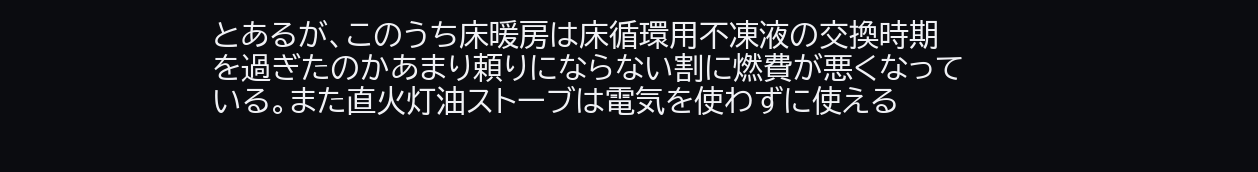とあるが、このうち床暖房は床循環用不凍液の交換時期を過ぎたのかあまり頼りにならない割に燃費が悪くなっている。また直火灯油ストーブは電気を使わずに使える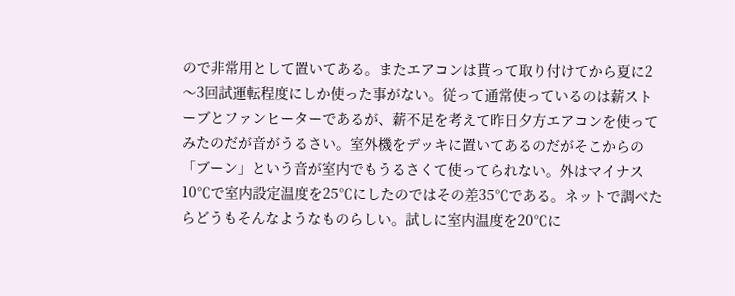ので非常用として置いてある。またエアコンは貰って取り付けてから夏に2〜3回試運転程度にしか使った事がない。従って通常使っているのは薪ストーブとファンヒーターであるが、薪不足を考えて昨日夕方エアコンを使ってみたのだが音がうるさい。室外機をデッキに置いてあるのだがそこからの「ブーン」という音が室内でもうるさくて使ってられない。外はマイナス10℃で室内設定温度を25℃にしたのではその差35℃である。ネットで調べたらどうもそんなようなものらしい。試しに室内温度を20℃に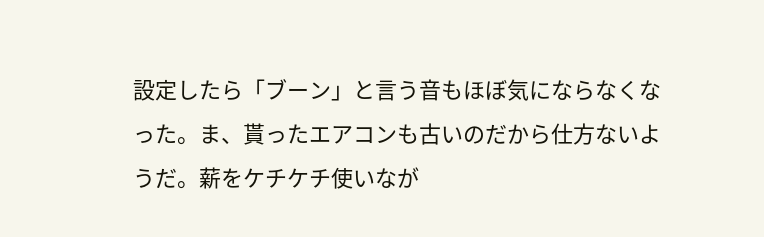設定したら「ブーン」と言う音もほぼ気にならなくなった。ま、貰ったエアコンも古いのだから仕方ないようだ。薪をケチケチ使いなが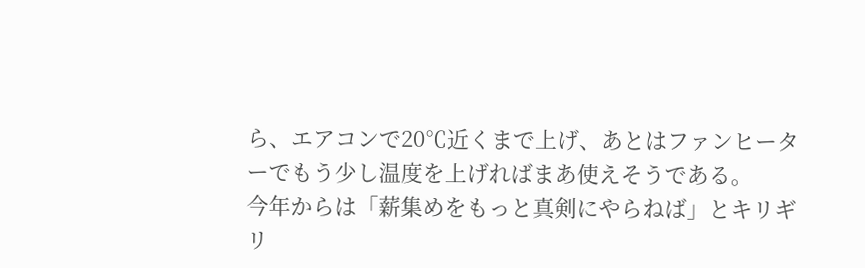ら、エアコンで20℃近くまで上げ、あとはファンヒーターでもう少し温度を上げればまあ使えそうである。
今年からは「薪集めをもっと真剣にやらねば」とキリギリ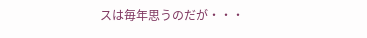スは毎年思うのだが・・・